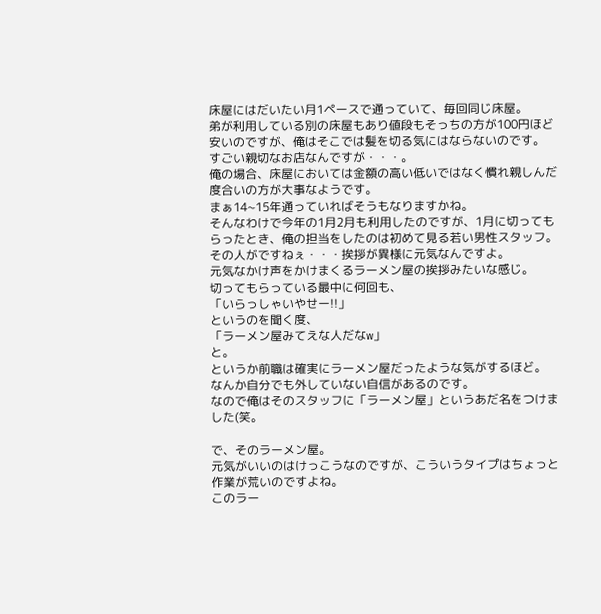床屋にはだいたい月1ペースで通っていて、毎回同じ床屋。
弟が利用している別の床屋もあり値段もそっちの方が100円ほど安いのですが、俺はそこでは髪を切る気にはならないのです。
すごい親切なお店なんですが・・・。
俺の場合、床屋においては金額の高い低いではなく慣れ親しんだ度合いの方が大事なようです。
まぁ14~15年通っていればそうもなりますかね。
そんなわけで今年の1月2月も利用したのですが、1月に切ってもらったとき、俺の担当をしたのは初めて見る若い男性スタッフ。
その人がですねぇ・・・挨拶が異様に元気なんですよ。
元気なかけ声をかけまくるラーメン屋の挨拶みたいな感じ。
切ってもらっている最中に何回も、
「いらっしゃいやせー!!」
というのを聞く度、
「ラーメン屋みてえな人だなw」
と。
というか前職は確実にラーメン屋だったような気がするほど。
なんか自分でも外していない自信があるのです。
なので俺はそのスタッフに「ラーメン屋」というあだ名をつけました(笑。

で、そのラーメン屋。
元気がいいのはけっこうなのですが、こういうタイプはちょっと作業が荒いのですよね。
このラー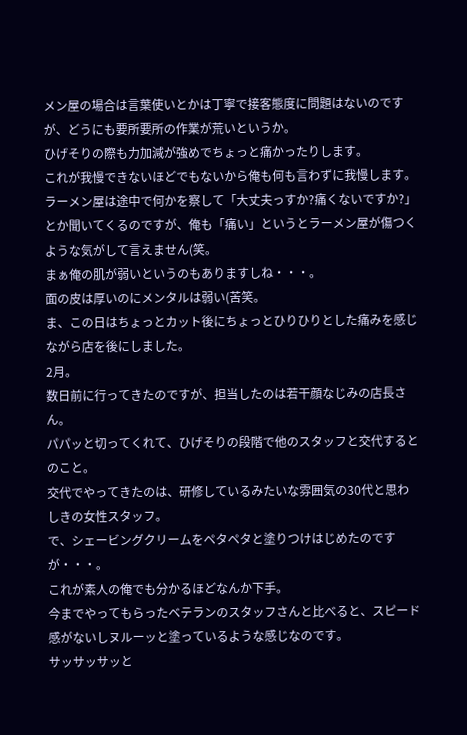メン屋の場合は言葉使いとかは丁寧で接客態度に問題はないのですが、どうにも要所要所の作業が荒いというか。
ひげそりの際も力加減が強めでちょっと痛かったりします。
これが我慢できないほどでもないから俺も何も言わずに我慢します。
ラーメン屋は途中で何かを察して「大丈夫っすか?痛くないですか?」とか聞いてくるのですが、俺も「痛い」というとラーメン屋が傷つくような気がして言えません(笑。
まぁ俺の肌が弱いというのもありますしね・・・。
面の皮は厚いのにメンタルは弱い(苦笑。
ま、この日はちょっとカット後にちょっとひりひりとした痛みを感じながら店を後にしました。
2月。
数日前に行ってきたのですが、担当したのは若干顔なじみの店長さん。
パパッと切ってくれて、ひげそりの段階で他のスタッフと交代するとのこと。
交代でやってきたのは、研修しているみたいな雰囲気の30代と思わしきの女性スタッフ。
で、シェービングクリームをペタペタと塗りつけはじめたのですが・・・。
これが素人の俺でも分かるほどなんか下手。
今までやってもらったベテランのスタッフさんと比べると、スピード感がないしヌルーッと塗っているような感じなのです。
サッサッサッと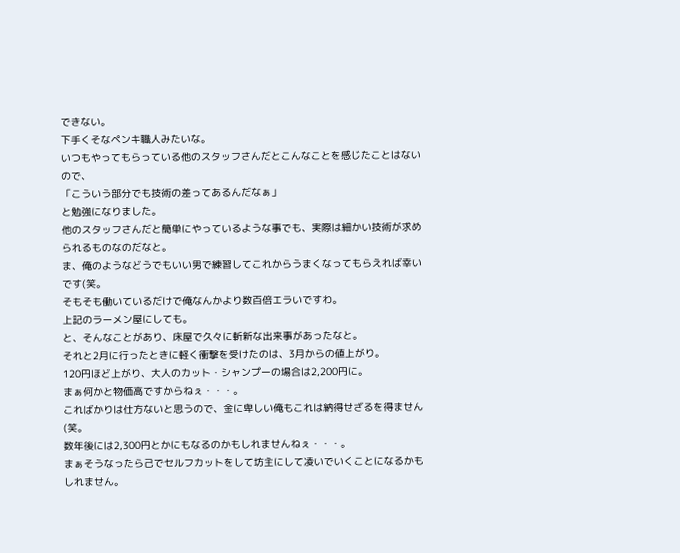できない。
下手くそなペンキ職人みたいな。
いつもやってもらっている他のスタッフさんだとこんなことを感じたことはないので、
「こういう部分でも技術の差ってあるんだなぁ」
と勉強になりました。
他のスタッフさんだと簡単にやっているような事でも、実際は細かい技術が求められるものなのだなと。
ま、俺のようなどうでもいい男で練習してこれからうまくなってもらえれば幸いです(笑。
そもそも働いているだけで俺なんかより数百倍エラいですわ。
上記のラーメン屋にしても。
と、そんなことがあり、床屋で久々に斬新な出来事があったなと。
それと2月に行ったときに軽く衝撃を受けたのは、3月からの値上がり。
120円ほど上がり、大人のカット・シャンプーの場合は2,200円に。
まぁ何かと物価高ですからねぇ・・・。
こればかりは仕方ないと思うので、金に卑しい俺もこれは納得せざるを得ません(笑。
数年後には2,300円とかにもなるのかもしれませんねぇ・・・。
まぁそうなったら己でセルフカットをして坊主にして凌いでいくことになるかもしれません。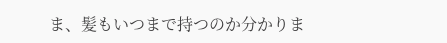ま、髪もいつまで持つのか分かりま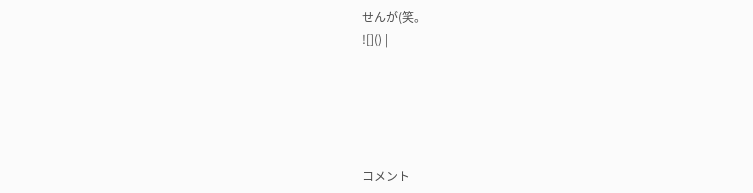せんが(笑。
![]() |





コメント